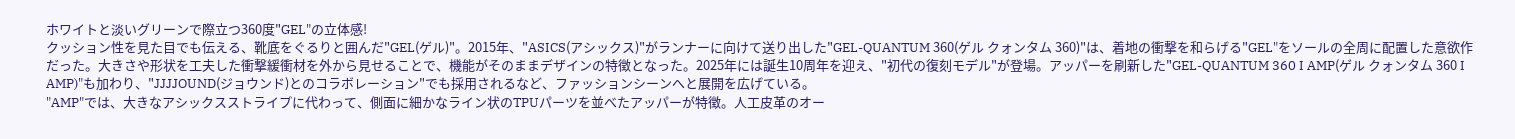ホワイトと淡いグリーンで際立つ360度"GEL"の立体感!
クッション性を見た目でも伝える、靴底をぐるりと囲んだ"GEL(ゲル)"。2015年、"ASICS(アシックス)"がランナーに向けて送り出した"GEL-QUANTUM 360(ゲル クォンタム 360)"は、着地の衝撃を和らげる"GEL"をソールの全周に配置した意欲作だった。大きさや形状を工夫した衝撃緩衝材を外から見せることで、機能がそのままデザインの特徴となった。2025年には誕生10周年を迎え、"初代の復刻モデル"が登場。アッパーを刷新した"GEL-QUANTUM 360 I AMP(ゲル クォンタム 360 I AMP)"も加わり、"JJJJOUND(ジョウンド)とのコラボレーション"でも採用されるなど、ファッションシーンへと展開を広げている。
"AMP"では、大きなアシックスストライプに代わって、側面に細かなライン状のTPUパーツを並べたアッパーが特徴。人工皮革のオー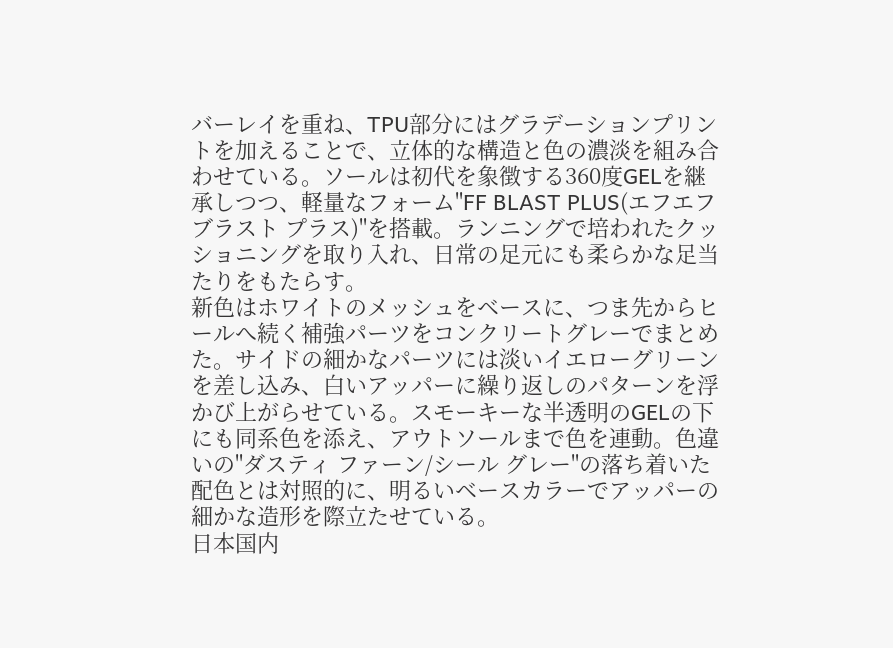バーレイを重ね、TPU部分にはグラデーションプリントを加えることで、立体的な構造と色の濃淡を組み合わせている。ソールは初代を象徴する360度GELを継承しつつ、軽量なフォーム"FF BLAST PLUS(エフエフ ブラスト プラス)"を搭載。ランニングで培われたクッショニングを取り入れ、日常の足元にも柔らかな足当たりをもたらす。
新色はホワイトのメッシュをベースに、つま先からヒールへ続く補強パーツをコンクリートグレーでまとめた。サイドの細かなパーツには淡いイエローグリーンを差し込み、白いアッパーに繰り返しのパターンを浮かび上がらせている。スモーキーな半透明のGELの下にも同系色を添え、アウトソールまで色を連動。色違いの"ダスティ ファーン/シール グレー"の落ち着いた配色とは対照的に、明るいベースカラーでアッパーの細かな造形を際立たせている。
日本国内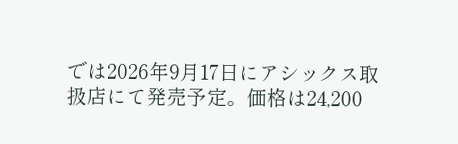では2026年9月17日にアシックス取扱店にて発売予定。価格は24,200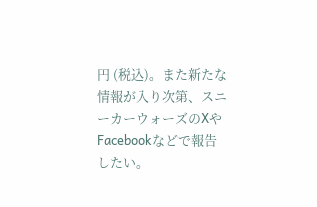円 (税込)。また新たな情報が入り次第、スニーカーウォーズのXやFacebookなどで報告したい。